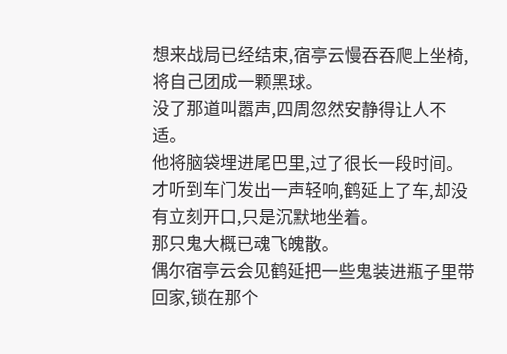想来战局已经结束,宿亭云慢吞吞爬上坐椅,将自己团成一颗黑球。
没了那道叫嚣声,四周忽然安静得让人不适。
他将脑袋埋进尾巴里,过了很长一段时间。才听到车门发出一声轻响,鹤延上了车,却没有立刻开口,只是沉默地坐着。
那只鬼大概已魂飞魄散。
偶尔宿亭云会见鹤延把一些鬼装进瓶子里带回家,锁在那个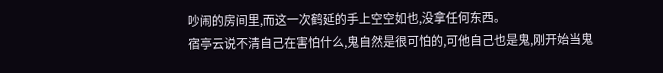吵闹的房间里,而这一次鹤延的手上空空如也,没拿任何东西。
宿亭云说不清自己在害怕什么,鬼自然是很可怕的,可他自己也是鬼,刚开始当鬼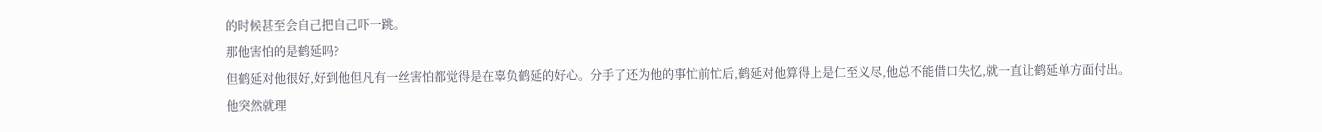的时候甚至会自己把自己吓一跳。
那他害怕的是鹤延吗?
但鹤延对他很好,好到他但凡有一丝害怕都觉得是在辜负鹤延的好心。分手了还为他的事忙前忙后,鹤延对他算得上是仁至义尽,他总不能借口失忆,就一直让鹤延单方面付出。
他突然就理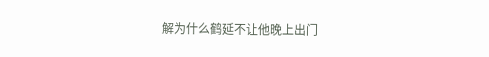解为什么鹤延不让他晚上出门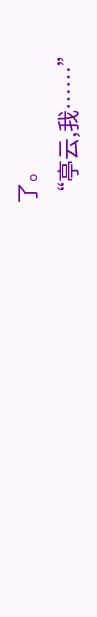了。
“亭云,我……”